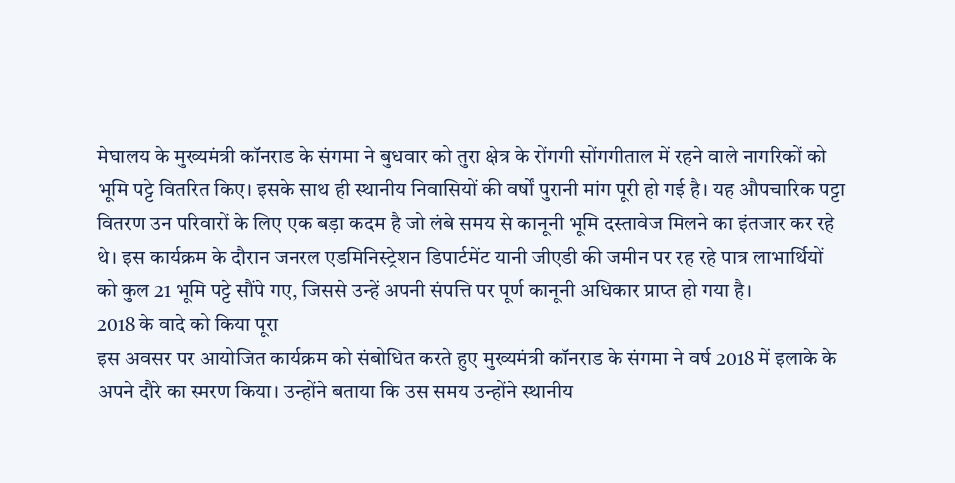मेघालय के मुख्यमंत्री कॉनराड के संगमा ने बुधवार को तुरा क्षेत्र के रोंगगी सोंगगीताल में रहने वाले नागरिकों को भूमि पट्टे वितरित किए। इसके साथ ही स्थानीय निवासियों की वर्षों पुरानी मांग पूरी हो गई है। यह औपचारिक पट्टा वितरण उन परिवारों के लिए एक बड़ा कदम है जो लंबे समय से कानूनी भूमि दस्तावेज मिलने का इंतजार कर रहे थे। इस कार्यक्रम के दौरान जनरल एडमिनिस्ट्रेशन डिपार्टमेंट यानी जीएडी की जमीन पर रह रहे पात्र लाभार्थियों को कुल 21 भूमि पट्टे सौंपे गए, जिससे उन्हें अपनी संपत्ति पर पूर्ण कानूनी अधिकार प्राप्त हो गया है।
2018 के वादे को किया पूरा
इस अवसर पर आयोजित कार्यक्रम को संबोधित करते हुए मुख्यमंत्री कॉनराड के संगमा ने वर्ष 2018 में इलाके के अपने दौरे का स्मरण किया। उन्होंने बताया कि उस समय उन्होंने स्थानीय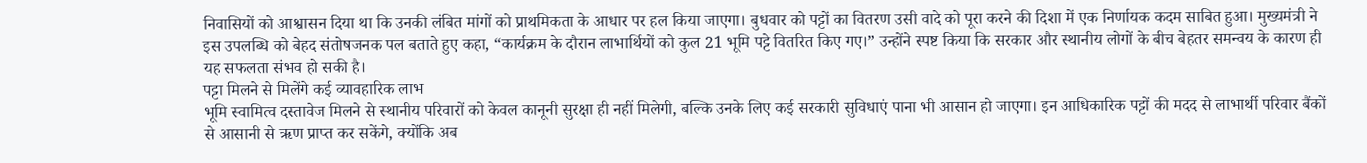निवासियों को आश्वासन दिया था कि उनकी लंबित मांगों को प्राथमिकता के आधार पर हल किया जाएगा। बुधवार को पट्टों का वितरण उसी वादे को पूरा करने की दिशा में एक निर्णायक कदम साबित हुआ। मुख्यमंत्री ने इस उपलब्धि को बेहद संतोषजनक पल बताते हुए कहा, “कार्यक्रम के दौरान लाभार्थियों को कुल 21 भूमि पट्टे वितरित किए गए।” उन्होंने स्पष्ट किया कि सरकार और स्थानीय लोगों के बीच बेहतर समन्वय के कारण ही यह सफलता संभव हो सकी है।
पट्टा मिलने से मिलेंगे कई व्यावहारिक लाभ
भूमि स्वामित्व दस्तावेज मिलने से स्थानीय परिवारों को केवल कानूनी सुरक्षा ही नहीं मिलेगी, बल्कि उनके लिए कई सरकारी सुविधाएं पाना भी आसान हो जाएगा। इन आधिकारिक पट्टों की मदद से लाभार्थी परिवार बैंकों से आसानी से ऋण प्राप्त कर सकेंगे, क्योंकि अब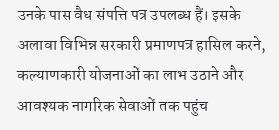उनके पास वैध संपत्ति पत्र उपलब्ध हैं। इसके अलावा विभिन्न सरकारी प्रमाणपत्र हासिल करने, कल्याणकारी योजनाओं का लाभ उठाने और आवश्यक नागरिक सेवाओं तक पहुंच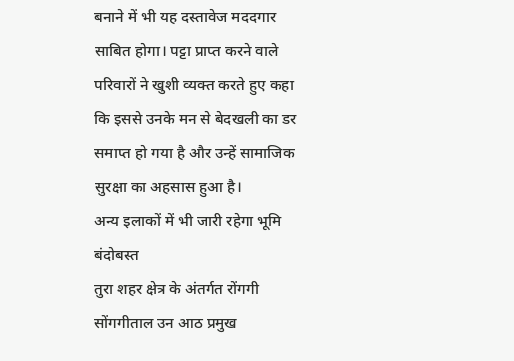बनाने में भी यह दस्तावेज मददगार साबित होगा। पट्टा प्राप्त करने वाले परिवारों ने खुशी व्यक्त करते हुए कहा कि इससे उनके मन से बेदखली का डर समाप्त हो गया है और उन्हें सामाजिक सुरक्षा का अहसास हुआ है।
अन्य इलाकों में भी जारी रहेगा भूमि बंदोबस्त
तुरा शहर क्षेत्र के अंतर्गत रोंगगी सोंगगीताल उन आठ प्रमुख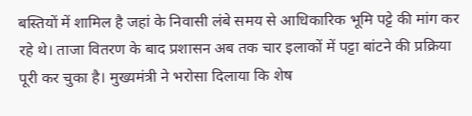बस्तियों में शामिल है जहां के निवासी लंबे समय से आधिकारिक भूमि पट्टे की मांग कर रहे थे। ताजा वितरण के बाद प्रशासन अब तक चार इलाकों में पट्टा बांटने की प्रक्रिया पूरी कर चुका है। मुख्यमंत्री ने भरोसा दिलाया कि शेष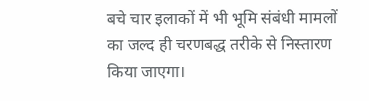बचे चार इलाकों में भी भूमि संबंधी मामलों का जल्द ही चरणबद्ध तरीके से निस्तारण किया जाएगा।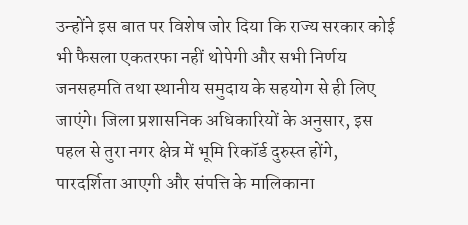उन्होंने इस बात पर विशेष जोर दिया कि राज्य सरकार कोई भी फैसला एकतरफा नहीं थोपेगी और सभी निर्णय जनसहमति तथा स्थानीय समुदाय के सहयोग से ही लिए जाएंगे। जिला प्रशासनिक अधिकारियों के अनुसार, इस पहल से तुरा नगर क्षेत्र में भूमि रिकॉर्ड दुरुस्त होंगे, पारदर्शिता आएगी और संपत्ति के मालिकाना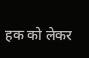हक को लेकर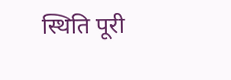स्थिति पूरी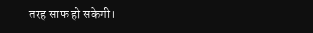तरह साफ हो सकेगी।